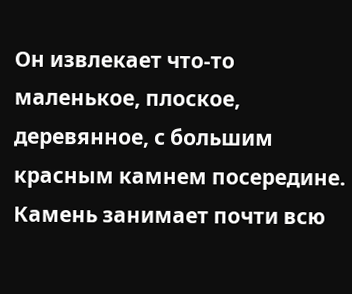Он извлекает что-то маленькое, плоское, деревянное, с большим красным камнем посередине. Камень занимает почти всю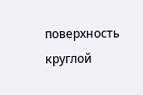поверхность круглой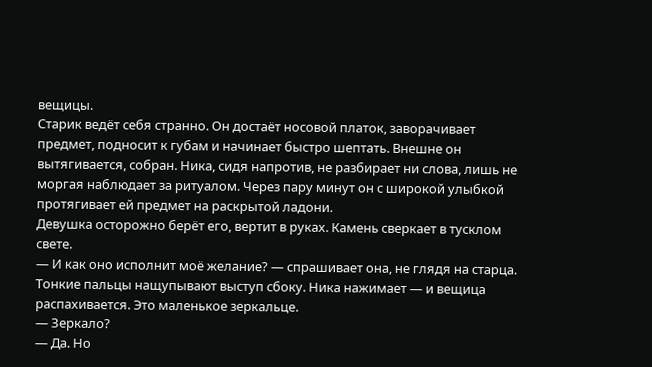вещицы.
Старик ведёт себя странно. Он достаёт носовой платок, заворачивает предмет, подносит к губам и начинает быстро шептать. Внешне он вытягивается, собран. Ника, сидя напротив, не разбирает ни слова, лишь не моргая наблюдает за ритуалом. Через пару минут он с широкой улыбкой протягивает ей предмет на раскрытой ладони.
Девушка осторожно берёт его, вертит в руках. Камень сверкает в тусклом свете.
— И как оно исполнит моё желание? — спрашивает она, не глядя на старца.
Тонкие пальцы нащупывают выступ сбоку. Ника нажимает — и вещица распахивается. Это маленькое зеркальце.
— Зеркало?
— Да. Но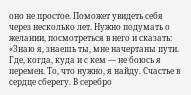оно не простое. Поможет увидеть себя через несколько лет. Нужно подумать о желании, посмотреться в него и сказать: «Знаю я, знаешь ты, мне начертаны пути. Где, когда, куда и с кем — не боюсь я перемен. То, что нужно, я найду. Счастье в сердце сберегу. В серебро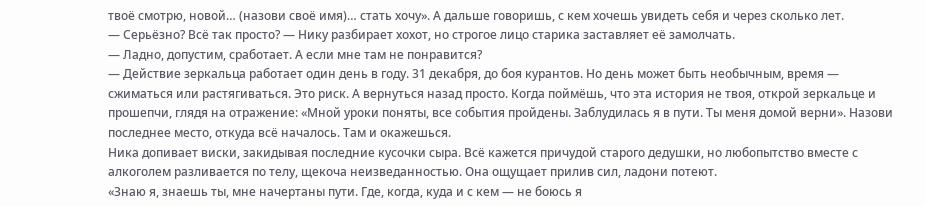твоё смотрю, новой… (назови своё имя)… стать хочу». А дальше говоришь, с кем хочешь увидеть себя и через сколько лет.
— Серьёзно? Всё так просто? — Нику разбирает хохот, но строгое лицо старика заставляет её замолчать.
— Ладно, допустим, сработает. А если мне там не понравится?
— Действие зеркальца работает один день в году. 31 декабря, до боя курантов. Но день может быть необычным, время — сжиматься или растягиваться. Это риск. А вернуться назад просто. Когда поймёшь, что эта история не твоя, открой зеркальце и прошепчи, глядя на отражение: «Мной уроки поняты, все события пройдены. Заблудилась я в пути. Ты меня домой верни». Назови последнее место, откуда всё началось. Там и окажешься.
Ника допивает виски, закидывая последние кусочки сыра. Всё кажется причудой старого дедушки, но любопытство вместе с алкоголем разливается по телу, щекоча неизведанностью. Она ощущает прилив сил, ладони потеют.
«Знаю я, знаешь ты, мне начертаны пути. Где, когда, куда и с кем — не боюсь я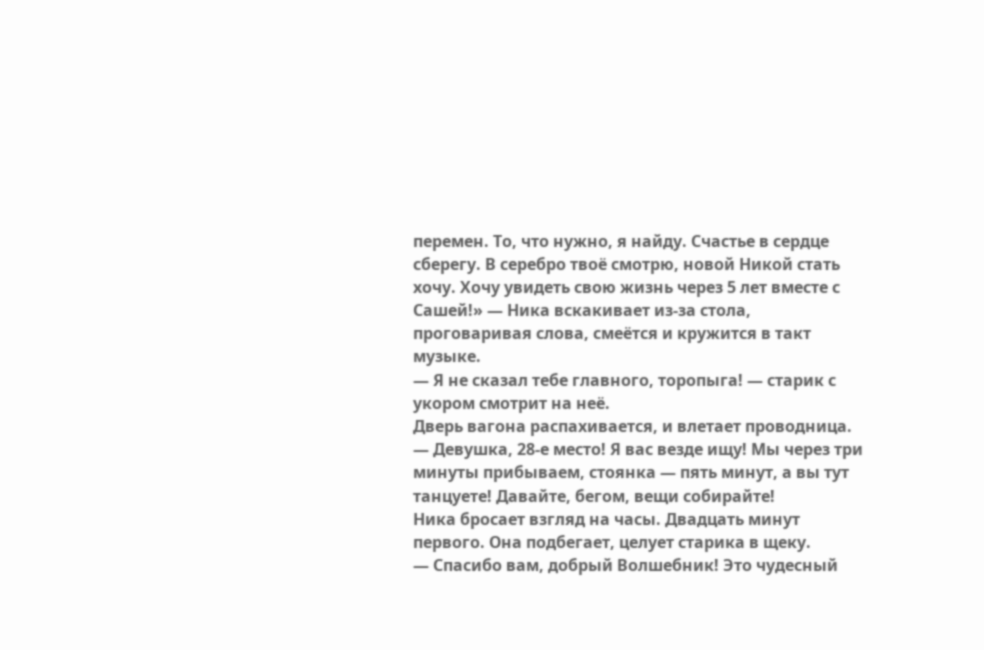перемен. То, что нужно, я найду. Счастье в сердце сберегу. В серебро твоё смотрю, новой Никой стать хочу. Хочу увидеть свою жизнь через 5 лет вместе с Сашей!» — Ника вскакивает из-за стола, проговаривая слова, смеётся и кружится в такт музыке.
— Я не сказал тебе главного, торопыга! — старик с укором смотрит на неё.
Дверь вагона распахивается, и влетает проводница.
— Девушка, 28-е место! Я вас везде ищу! Мы через три минуты прибываем, стоянка — пять минут, а вы тут танцуете! Давайте, бегом, вещи собирайте!
Ника бросает взгляд на часы. Двадцать минут первого. Она подбегает, целует старика в щеку.
— Спасибо вам, добрый Волшебник! Это чудесный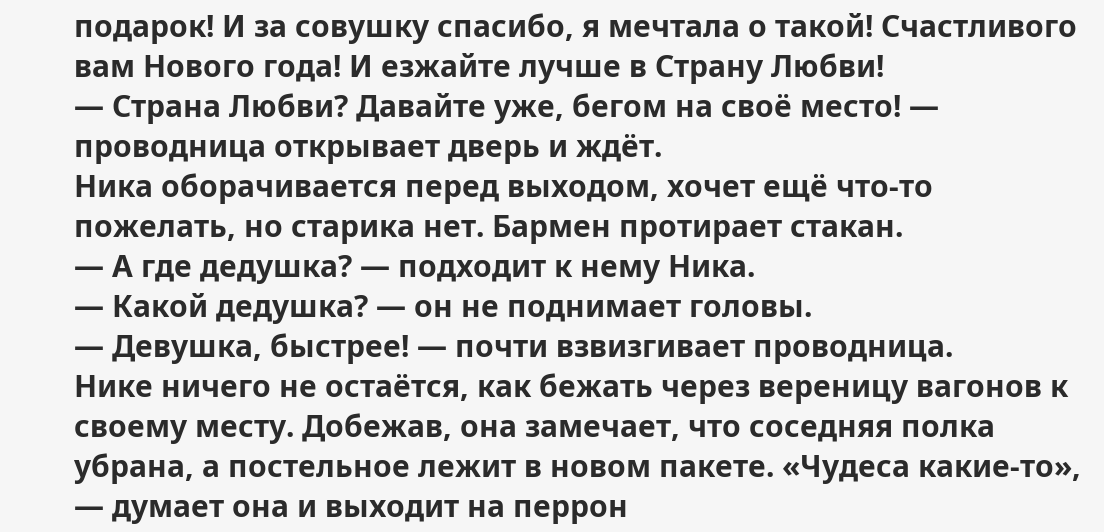подарок! И за совушку спасибо, я мечтала о такой! Счастливого вам Нового года! И езжайте лучше в Страну Любви!
— Страна Любви? Давайте уже, бегом на своё место! — проводница открывает дверь и ждёт.
Ника оборачивается перед выходом, хочет ещё что-то пожелать, но старика нет. Бармен протирает стакан.
— А где дедушка? — подходит к нему Ника.
— Какой дедушка? — он не поднимает головы.
— Девушка, быстрее! — почти взвизгивает проводница.
Нике ничего не остаётся, как бежать через вереницу вагонов к своему месту. Добежав, она замечает, что соседняя полка убрана, а постельное лежит в новом пакете. «Чудеса какие-то», — думает она и выходит на перрон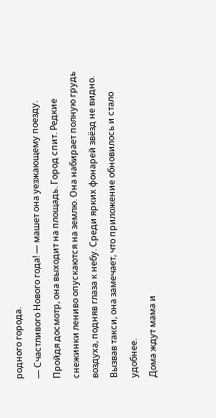родного города.
— Счастливого Нового года! — машет она уезжающему поезду.
Пройдя досмотр, она выходит на площадь. Город спит. Редкие снежинки лениво опускаются на землю. Она набирает полную грудь воздуха, подняв глаза к небу. Среди ярких фонарей звёзд не видно. Вызвав такси, она замечает, что приложение обновилось и стало удобнее.
Дома ждут мама и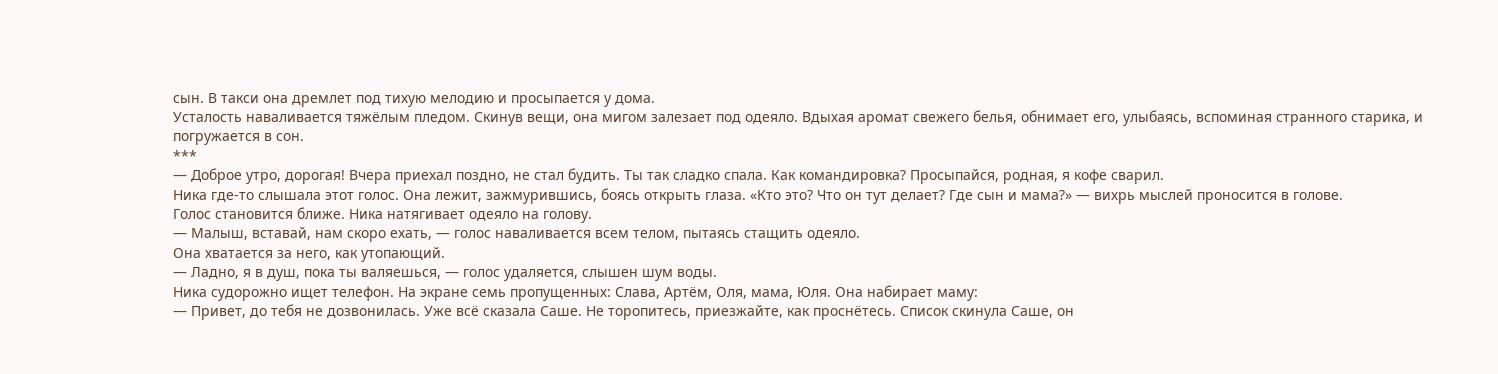сын. В такси она дремлет под тихую мелодию и просыпается у дома.
Усталость наваливается тяжёлым пледом. Скинув вещи, она мигом залезает под одеяло. Вдыхая аромат свежего белья, обнимает его, улыбаясь, вспоминая странного старика, и погружается в сон.
***
— Доброе утро, дорогая! Вчера приехал поздно, не стал будить. Ты так сладко спала. Как командировка? Просыпайся, родная, я кофе сварил.
Ника где-то слышала этот голос. Она лежит, зажмурившись, боясь открыть глаза. «Кто это? Что он тут делает? Где сын и мама?» — вихрь мыслей проносится в голове.
Голос становится ближе. Ника натягивает одеяло на голову.
— Малыш, вставай, нам скоро ехать, — голос наваливается всем телом, пытаясь стащить одеяло.
Она хватается за него, как утопающий.
— Ладно, я в душ, пока ты валяешься, — голос удаляется, слышен шум воды.
Ника судорожно ищет телефон. На экране семь пропущенных: Слава, Артём, Оля, мама, Юля. Она набирает маму:
— Привет, до тебя не дозвонилась. Уже всё сказала Саше. Не торопитесь, приезжайте, как проснётесь. Список скинула Саше, он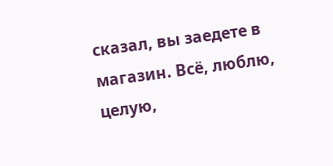сказал, вы заедете в магазин. Всё, люблю, целую,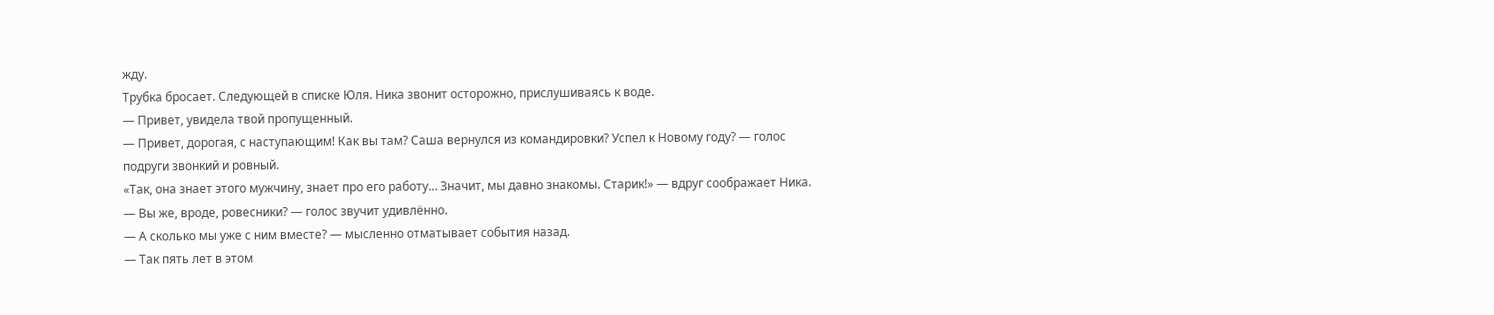жду.
Трубка бросает. Следующей в списке Юля. Ника звонит осторожно, прислушиваясь к воде.
— Привет, увидела твой пропущенный.
— Привет, дорогая, с наступающим! Как вы там? Саша вернулся из командировки? Успел к Новому году? — голос подруги звонкий и ровный.
«Так, она знает этого мужчину, знает про его работу… Значит, мы давно знакомы. Старик!» — вдруг соображает Ника.
— Вы же, вроде, ровесники? — голос звучит удивлённо.
— А сколько мы уже с ним вместе? — мысленно отматывает события назад.
— Так пять лет в этом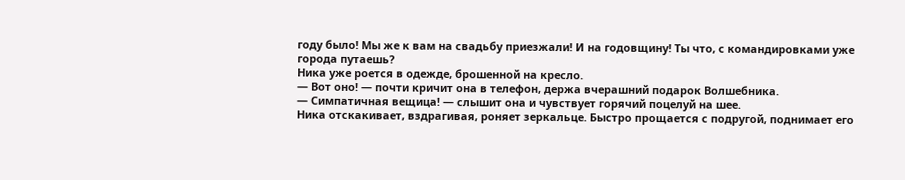году было! Мы же к вам на свадьбу приезжали! И на годовщину! Ты что, с командировками уже города путаешь?
Ника уже роется в одежде, брошенной на кресло.
— Вот оно! — почти кричит она в телефон, держа вчерашний подарок Волшебника.
— Симпатичная вещица! — слышит она и чувствует горячий поцелуй на шее.
Ника отскакивает, вздрагивая, роняет зеркальце. Быстро прощается с подругой, поднимает его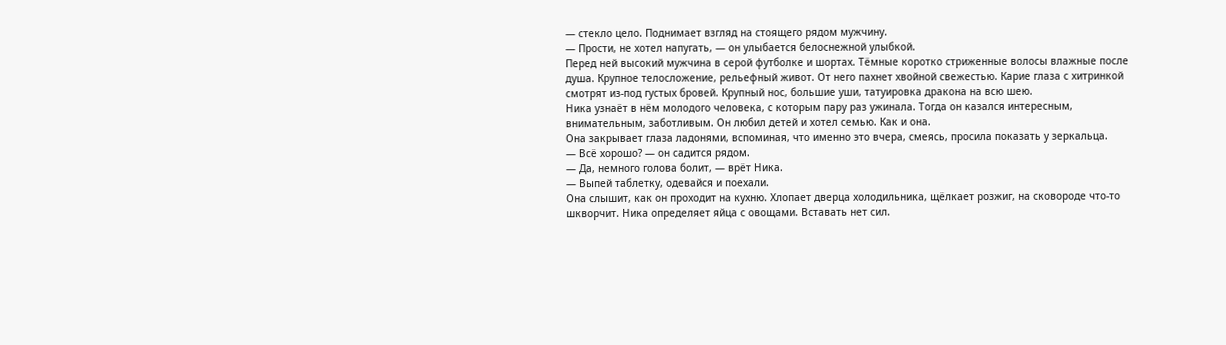— стекло цело. Поднимает взгляд на стоящего рядом мужчину.
— Прости, не хотел напугать, — он улыбается белоснежной улыбкой.
Перед ней высокий мужчина в серой футболке и шортах. Тёмные коротко стриженные волосы влажные после душа. Крупное телосложение, рельефный живот. От него пахнет хвойной свежестью. Карие глаза с хитринкой смотрят из-под густых бровей. Крупный нос, большие уши, татуировка дракона на всю шею.
Ника узнаёт в нём молодого человека, с которым пару раз ужинала. Тогда он казался интересным, внимательным, заботливым. Он любил детей и хотел семью. Как и она.
Она закрывает глаза ладонями, вспоминая, что именно это вчера, смеясь, просила показать у зеркальца.
— Всё хорошо? — он садится рядом.
— Да, немного голова болит, — врёт Ника.
— Выпей таблетку, одевайся и поехали.
Она слышит, как он проходит на кухню. Хлопает дверца холодильника, щёлкает розжиг, на сковороде что-то шкворчит. Ника определяет яйца с овощами. Вставать нет сил.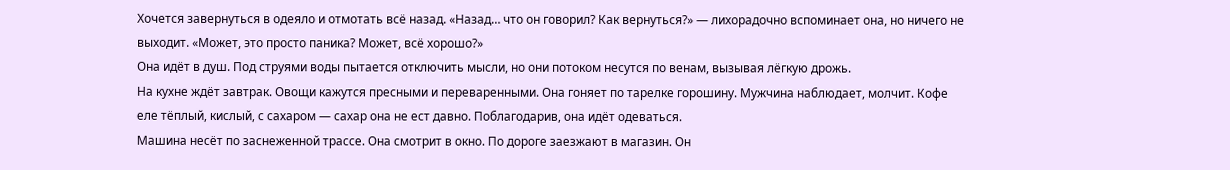Хочется завернуться в одеяло и отмотать всё назад. «Назад… что он говорил? Как вернуться?» — лихорадочно вспоминает она, но ничего не выходит. «Может, это просто паника? Может, всё хорошо?»
Она идёт в душ. Под струями воды пытается отключить мысли, но они потоком несутся по венам, вызывая лёгкую дрожь.
На кухне ждёт завтрак. Овощи кажутся пресными и переваренными. Она гоняет по тарелке горошину. Мужчина наблюдает, молчит. Кофе еле тёплый, кислый, с сахаром — сахар она не ест давно. Поблагодарив, она идёт одеваться.
Машина несёт по заснеженной трассе. Она смотрит в окно. По дороге заезжают в магазин. Он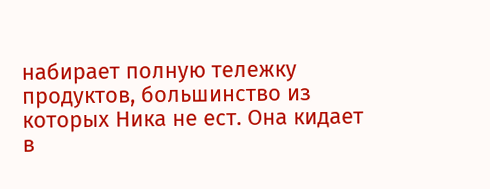набирает полную тележку продуктов, большинство из которых Ника не ест. Она кидает в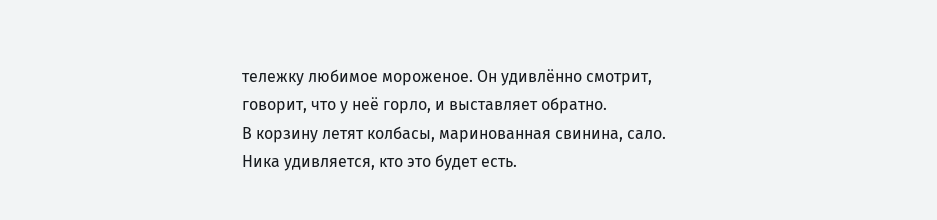тележку любимое мороженое. Он удивлённо смотрит, говорит, что у неё горло, и выставляет обратно.
В корзину летят колбасы, маринованная свинина, сало. Ника удивляется, кто это будет есть.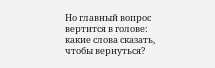Но главный вопрос вертится в голове: какие слова сказать, чтобы вернуться?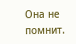Она не помнит.